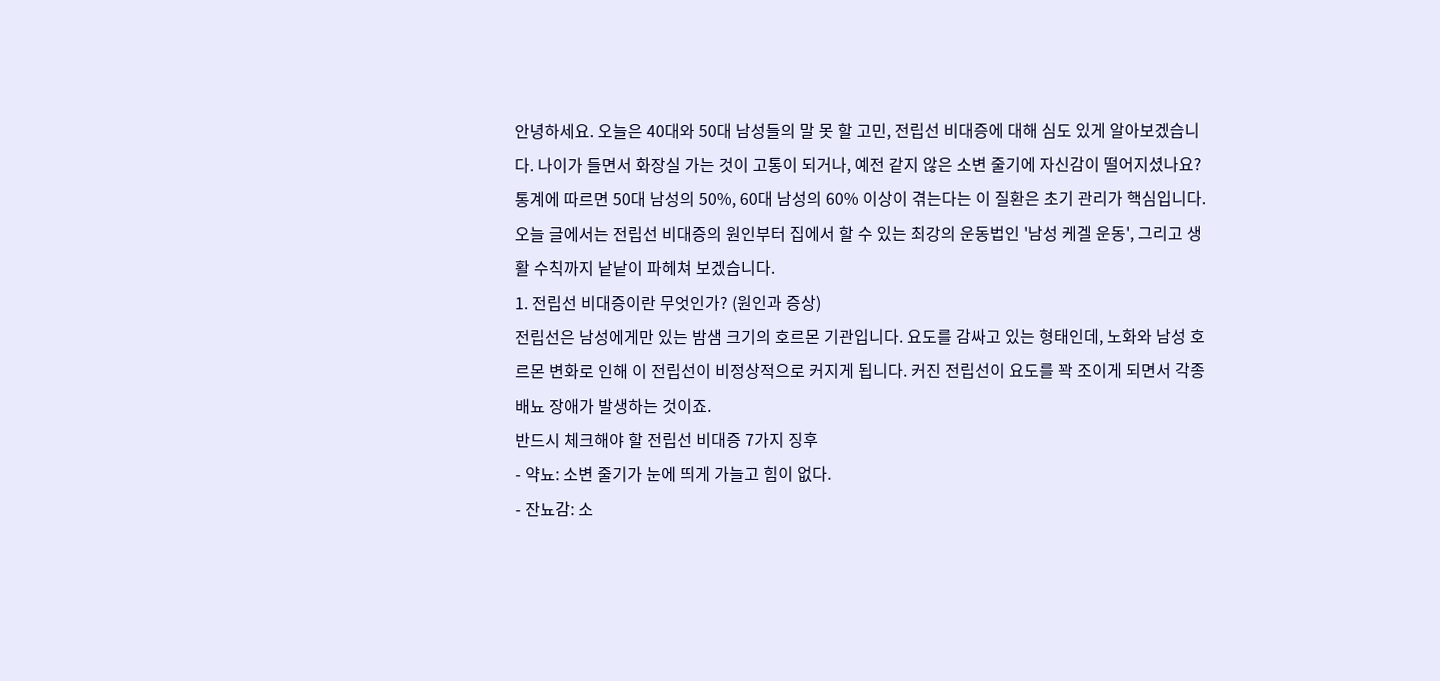안녕하세요. 오늘은 40대와 50대 남성들의 말 못 할 고민, 전립선 비대증에 대해 심도 있게 알아보겠습니다. 나이가 들면서 화장실 가는 것이 고통이 되거나, 예전 같지 않은 소변 줄기에 자신감이 떨어지셨나요?
통계에 따르면 50대 남성의 50%, 60대 남성의 60% 이상이 겪는다는 이 질환은 초기 관리가 핵심입니다. 오늘 글에서는 전립선 비대증의 원인부터 집에서 할 수 있는 최강의 운동법인 '남성 케겔 운동', 그리고 생활 수칙까지 낱낱이 파헤쳐 보겠습니다.
1. 전립선 비대증이란 무엇인가? (원인과 증상)
전립선은 남성에게만 있는 밤샘 크기의 호르몬 기관입니다. 요도를 감싸고 있는 형태인데, 노화와 남성 호르몬 변화로 인해 이 전립선이 비정상적으로 커지게 됩니다. 커진 전립선이 요도를 꽉 조이게 되면서 각종 배뇨 장애가 발생하는 것이죠.
반드시 체크해야 할 전립선 비대증 7가지 징후
- 약뇨: 소변 줄기가 눈에 띄게 가늘고 힘이 없다.
- 잔뇨감: 소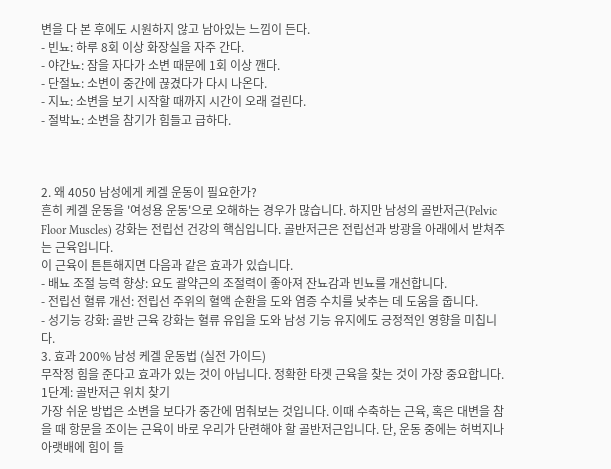변을 다 본 후에도 시원하지 않고 남아있는 느낌이 든다.
- 빈뇨: 하루 8회 이상 화장실을 자주 간다.
- 야간뇨: 잠을 자다가 소변 때문에 1회 이상 깬다.
- 단절뇨: 소변이 중간에 끊겼다가 다시 나온다.
- 지뇨: 소변을 보기 시작할 때까지 시간이 오래 걸린다.
- 절박뇨: 소변을 참기가 힘들고 급하다.



2. 왜 4050 남성에게 케겔 운동이 필요한가?
흔히 케겔 운동을 '여성용 운동'으로 오해하는 경우가 많습니다. 하지만 남성의 골반저근(Pelvic Floor Muscles) 강화는 전립선 건강의 핵심입니다. 골반저근은 전립선과 방광을 아래에서 받쳐주는 근육입니다.
이 근육이 튼튼해지면 다음과 같은 효과가 있습니다.
- 배뇨 조절 능력 향상: 요도 괄약근의 조절력이 좋아져 잔뇨감과 빈뇨를 개선합니다.
- 전립선 혈류 개선: 전립선 주위의 혈액 순환을 도와 염증 수치를 낮추는 데 도움을 줍니다.
- 성기능 강화: 골반 근육 강화는 혈류 유입을 도와 남성 기능 유지에도 긍정적인 영향을 미칩니다.
3. 효과 200% 남성 케겔 운동법 (실전 가이드)
무작정 힘을 준다고 효과가 있는 것이 아닙니다. 정확한 타겟 근육을 찾는 것이 가장 중요합니다.
1단계: 골반저근 위치 찾기
가장 쉬운 방법은 소변을 보다가 중간에 멈춰보는 것입니다. 이때 수축하는 근육, 혹은 대변을 참을 때 항문을 조이는 근육이 바로 우리가 단련해야 할 골반저근입니다. 단, 운동 중에는 허벅지나 아랫배에 힘이 들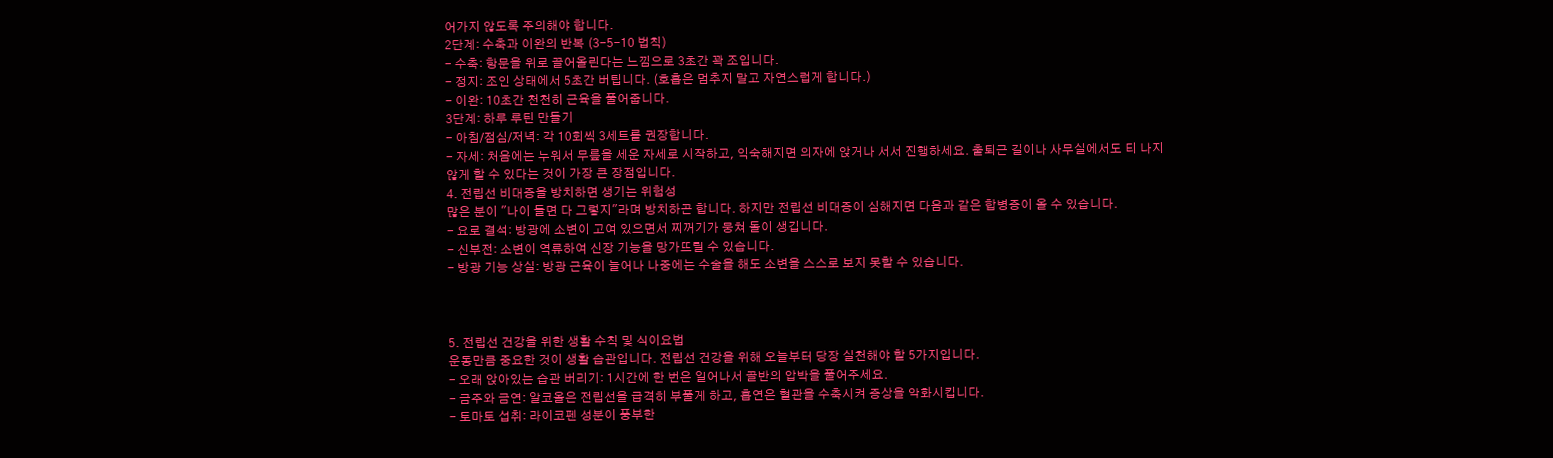어가지 않도록 주의해야 합니다.
2단계: 수축과 이완의 반복 (3-5-10 법칙)
- 수축: 항문을 위로 끌어올린다는 느낌으로 3초간 꽉 조입니다.
- 정지: 조인 상태에서 5초간 버팁니다. (호흡은 멈추지 말고 자연스럽게 합니다.)
- 이완: 10초간 천천히 근육을 풀어줍니다.
3단계: 하루 루틴 만들기
- 아침/점심/저녁: 각 10회씩 3세트를 권장합니다.
- 자세: 처음에는 누워서 무릎을 세운 자세로 시작하고, 익숙해지면 의자에 앉거나 서서 진행하세요. 출퇴근 길이나 사무실에서도 티 나지 않게 할 수 있다는 것이 가장 큰 장점입니다.
4. 전립선 비대증을 방치하면 생기는 위험성
많은 분이 "나이 들면 다 그렇지"라며 방치하곤 합니다. 하지만 전립선 비대증이 심해지면 다음과 같은 합병증이 올 수 있습니다.
- 요로 결석: 방광에 소변이 고여 있으면서 찌꺼기가 뭉쳐 돌이 생깁니다.
- 신부전: 소변이 역류하여 신장 기능을 망가뜨릴 수 있습니다.
- 방광 기능 상실: 방광 근육이 늘어나 나중에는 수술을 해도 소변을 스스로 보지 못할 수 있습니다.



5. 전립선 건강을 위한 생활 수칙 및 식이요법
운동만큼 중요한 것이 생활 습관입니다. 전립선 건강을 위해 오늘부터 당장 실천해야 할 5가지입니다.
- 오래 앉아있는 습관 버리기: 1시간에 한 번은 일어나서 골반의 압박을 풀어주세요.
- 금주와 금연: 알코올은 전립선을 급격히 부풀게 하고, 흡연은 혈관을 수축시켜 증상을 악화시킵니다.
- 토마토 섭취: 라이코펜 성분이 풍부한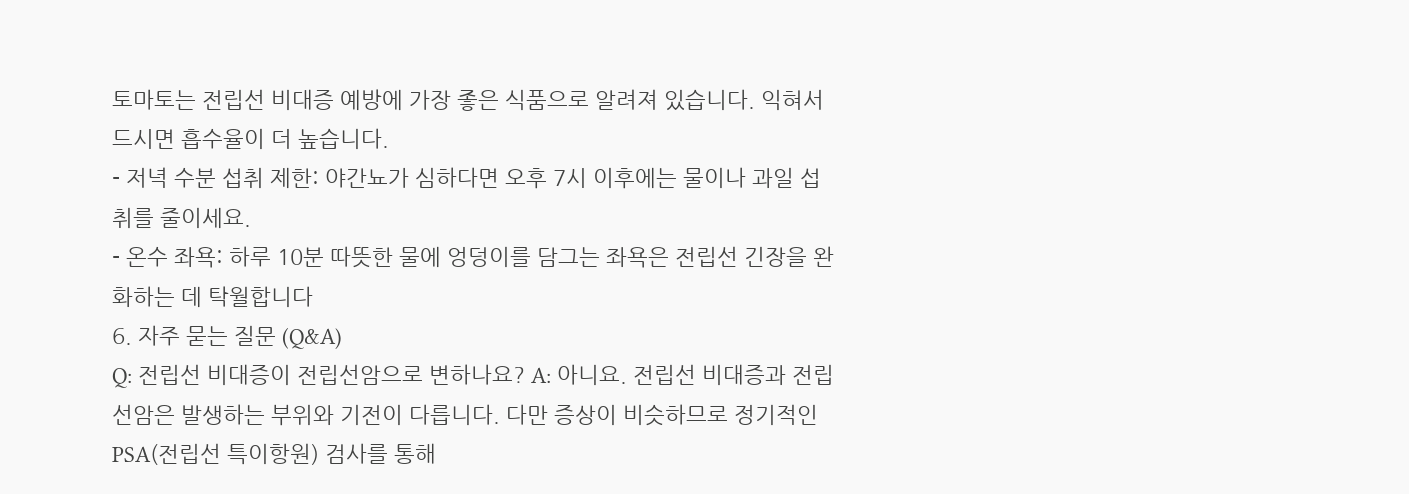토마토는 전립선 비대증 예방에 가장 좋은 식품으로 알려져 있습니다. 익혀서 드시면 흡수율이 더 높습니다.
- 저녁 수분 섭취 제한: 야간뇨가 심하다면 오후 7시 이후에는 물이나 과일 섭취를 줄이세요.
- 온수 좌욕: 하루 10분 따뜻한 물에 엉덩이를 담그는 좌욕은 전립선 긴장을 완화하는 데 탁월합니다
6. 자주 묻는 질문 (Q&A)
Q: 전립선 비대증이 전립선암으로 변하나요? A: 아니요. 전립선 비대증과 전립선암은 발생하는 부위와 기전이 다릅니다. 다만 증상이 비슷하므로 정기적인 PSA(전립선 특이항원) 검사를 통해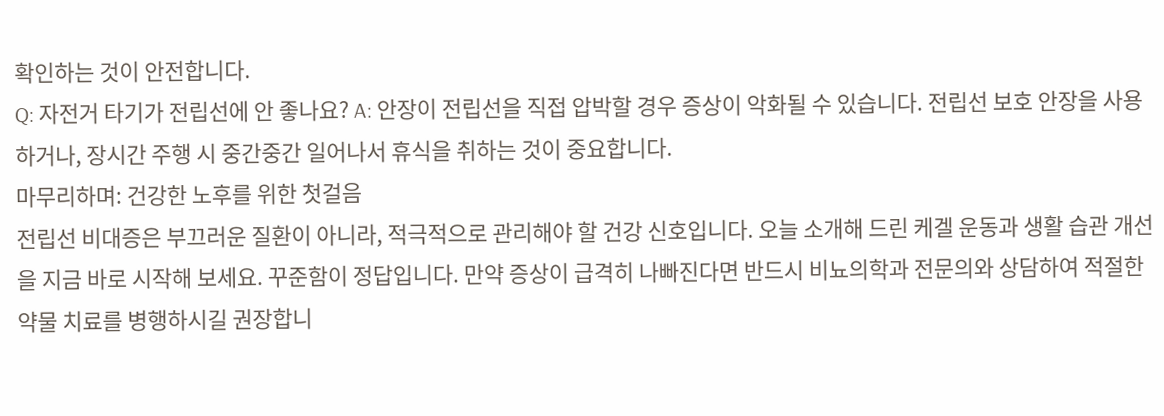확인하는 것이 안전합니다.
Q: 자전거 타기가 전립선에 안 좋나요? A: 안장이 전립선을 직접 압박할 경우 증상이 악화될 수 있습니다. 전립선 보호 안장을 사용하거나, 장시간 주행 시 중간중간 일어나서 휴식을 취하는 것이 중요합니다.
마무리하며: 건강한 노후를 위한 첫걸음
전립선 비대증은 부끄러운 질환이 아니라, 적극적으로 관리해야 할 건강 신호입니다. 오늘 소개해 드린 케겔 운동과 생활 습관 개선을 지금 바로 시작해 보세요. 꾸준함이 정답입니다. 만약 증상이 급격히 나빠진다면 반드시 비뇨의학과 전문의와 상담하여 적절한 약물 치료를 병행하시길 권장합니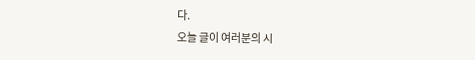다.
오늘 글이 여러분의 시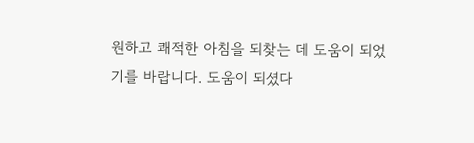원하고 쾌적한 아침을 되찾는 데 도움이 되었기를 바랍니다. 도움이 되셨다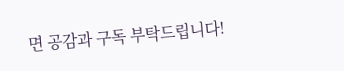면 공감과 구독 부탁드립니다!